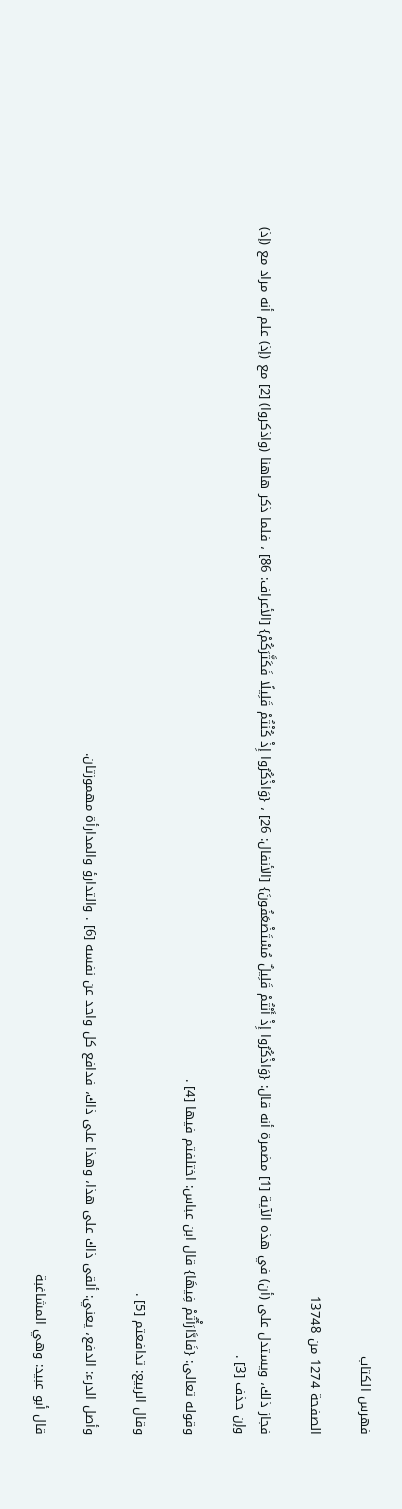فهرس الكتاب

الصفحة 1274 من 13748

فجاز ذلك، ويستدل على (أن) في هذه الآية [1] مضمرة أنه قال: {وَاذْكُرُوا إِذْ أَنْتُمْ قَلِيلٌ مُسْتَضْعَفُونَ} [الأنفال: 26] ، {وَاذْكُرُوا إِذْ كُنْتُمْ قَلِيلًا فَكَثَّرَكُمْ} [الأعراف: 86] ، فلما ذكر هاهنا (واذكروا) [2] مع (إذ) علم أنه مراد مع (إذ) وإن حذف [3] .

وقوله تعالى: {فَادَّارَأْتُمْ فِيهَا} قال ابن عباس: اختلفتم فيها [4] .

وقال الربيع: تدافعتم [5] .

وأصل الدرء: الدفع، يعني: ألقى ذاك على هذا، وهذا على ذاك، فدافع كل واحد عن نفسه [6] . والتدارؤ والمدارأة مهموزتان.

قال أبو عبيد: وهي المشاغبة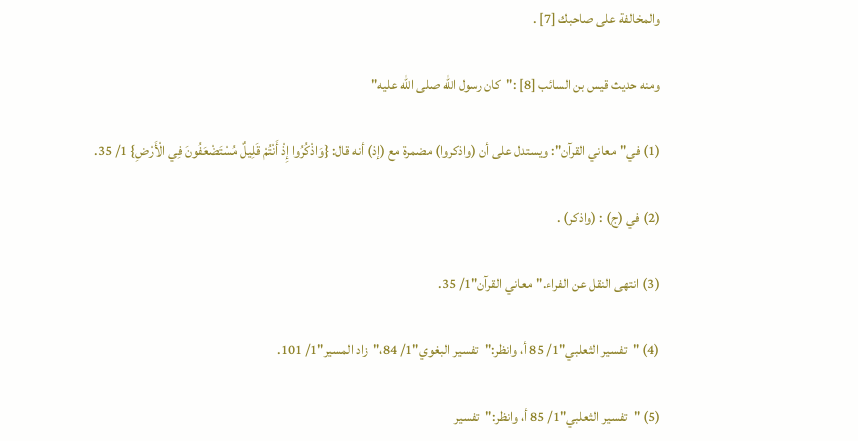والمخالفة على صاحبك [7] .

ومنه حديث قيس بن السائب [8] :"كان رسول الله صلى الله عليه"

(1) في"معاني القرآن": ويستدل على أن (واذكروا) مضمرة مع (إذ) أنه قال: {وَاذْكُرُوا إِذْ أَنْتُمْ قَلِيلٌ مُسْتَضْعَفُونَ فِي الْأَرْضِ} 1/ 35.

(2) في (ج) : (واذكر) .

(3) انتهى النقل عن الفراء."معاني القرآن"1/ 35.

(4) "تفسير الثعلبي"1/ 85 أ، وانظر:"تفسير البغوي"1/ 84،"زاد المسير"1/ 101.

(5) "تفسير الثعلبي"1/ 85 أ، وانظر:"تفسير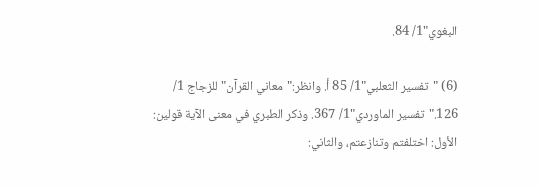البغوي"1/ 84.

(6) "تفسير الثعلبي"1/ 85 أ. وانظر:"معاني القرآن"للزجاج 1/ 126."تفسير الماوردي"1/ 367. وذكر الطبري في معنى الآية قولين: الأول: اختلفتم وتنازعتم، والثاني: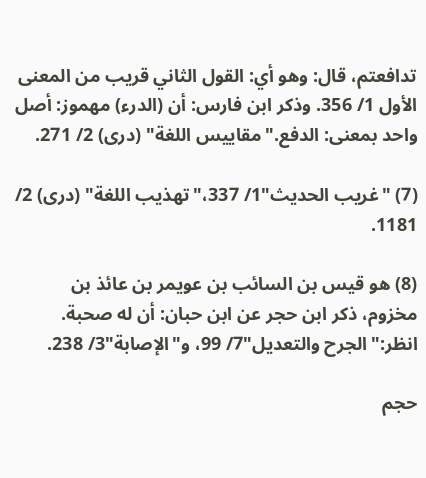تدافعتم، قال: وهو أي: القول الثاني قريب من المعنى الأول 1/ 356. وذكر ابن فارس: أن (الدرء) مهموز: أصل واحد بمعنى: الدفع."مقاييس اللغة" (درى) 2/ 271.

(7) "غريب الحديث"1/ 337،"تهذيب اللغة" (درى) 2/ 1181.

(8) هو قيس بن السائب بن عويمر بن عائذ بن مخزوم، ذكر ابن حجر عن ابن حبان: أن له صحبة. انظر:"الجرح والتعديل"7/ 99، و"الإصابة"3/ 238.

حجم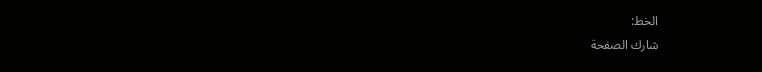الخط:
شارك الصفحة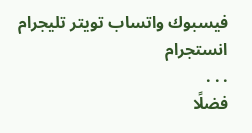فيسبوك واتساب تويتر تليجرام انستجرام
. . .
فضلًا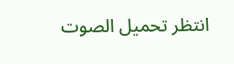انتظر تحميل الصوت